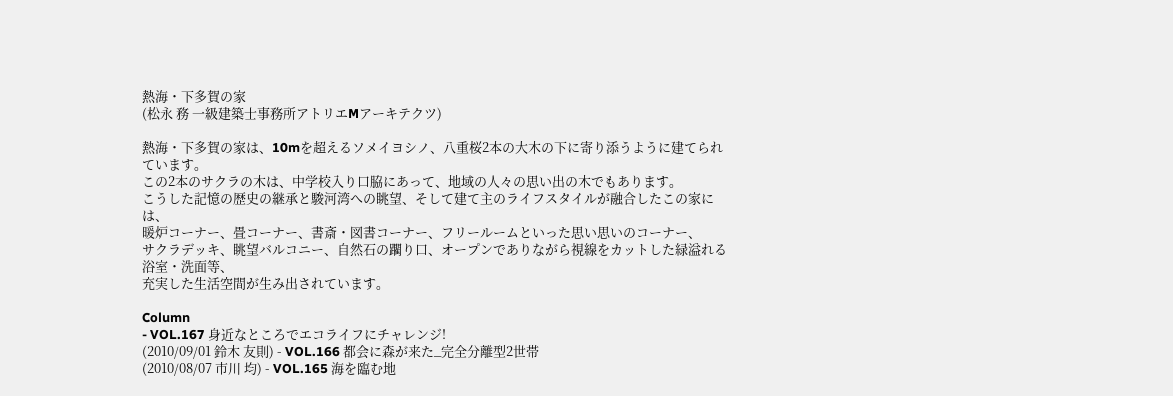熱海・下多賀の家
(松永 務 一級建築士事務所アトリエMアーキテクツ)

熱海・下多賀の家は、10mを超えるソメイヨシノ、八重桜2本の大木の下に寄り添うように建てられています。
この2本のサクラの木は、中学校入り口脇にあって、地域の人々の思い出の木でもあります。
こうした記憶の歴史の継承と駿河湾への眺望、そして建て主のライフスタイルが融合したこの家には、
暖炉コーナー、畳コーナー、書斎・図書コーナー、フリールームといった思い思いのコーナー、
サクラデッキ、眺望バルコニー、自然石の躙り口、オープンでありながら視線をカットした緑溢れる浴室・洗面等、
充実した生活空間が生み出されています。

Column
- VOL.167 身近なところでエコライフにチャレンジ!
(2010/09/01 鈴木 友則) - VOL.166 都会に森が来た_完全分離型2世帯
(2010/08/07 市川 均) - VOL.165 海を臨む地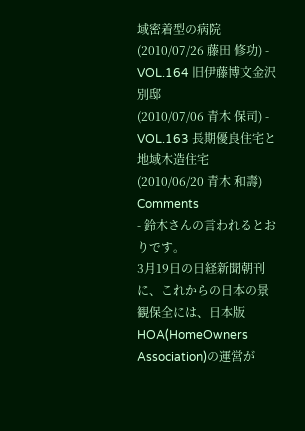域密着型の病院
(2010/07/26 藤田 修功) - VOL.164 旧伊藤博文金沢別邸
(2010/07/06 青木 保司) - VOL.163 長期優良住宅と地域木造住宅
(2010/06/20 青木 和壽)
Comments
- 鈴木さんの言われるとおりです。
3月19日の日経新聞朝刊に、これからの日本の景観保全には、日本版HOA(HomeOwners Association)の運営が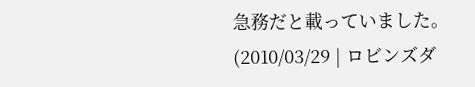急務だと載っていました。
(2010/03/29 | ロビンズダ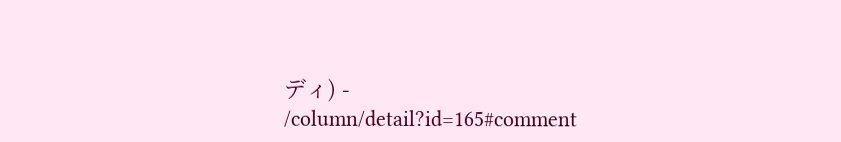ディ) - /column/detail?id=165#comment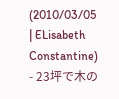(2010/03/05 | ELisabeth Constantine) - 23坪で木の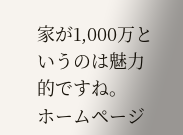家が1,000万というのは魅力的ですね。
ホームページ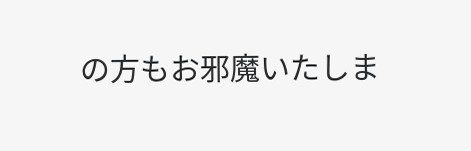の方もお邪魔いたしま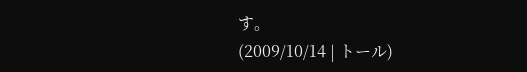す。
(2009/10/14 | トール)